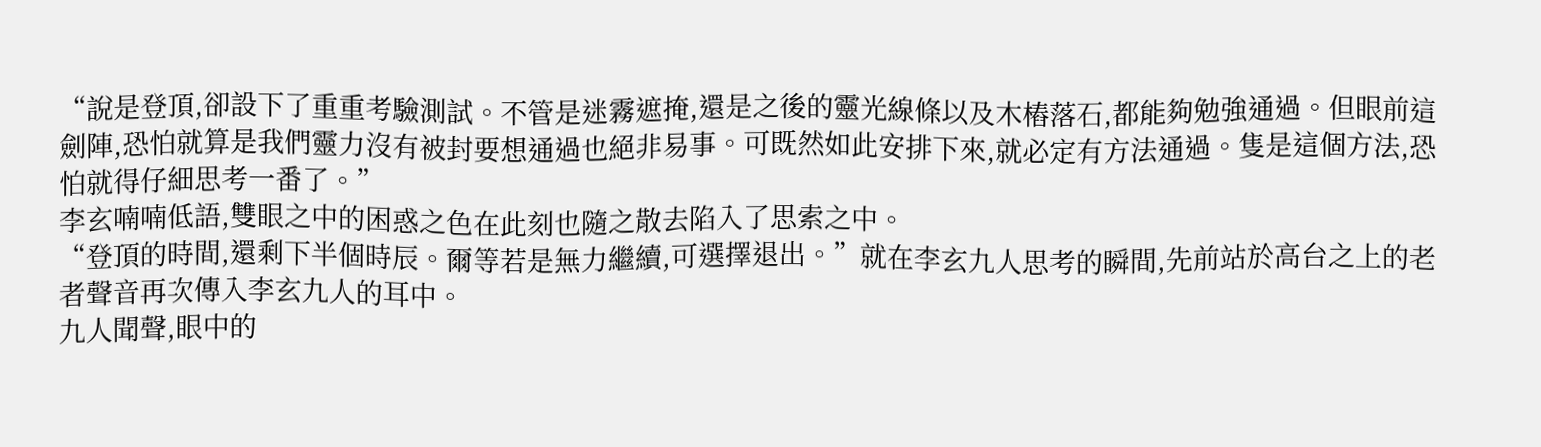“說是登頂,卻設下了重重考驗測試。不管是迷霧遮掩,還是之後的靈光線條以及木樁落石,都能夠勉強通過。但眼前這劍陣,恐怕就算是我們靈力沒有被封要想通過也絕非易事。可既然如此安排下來,就必定有方法通過。隻是這個方法,恐怕就得仔細思考一番了。”
李玄喃喃低語,雙眼之中的困惑之色在此刻也隨之散去陷入了思索之中。
“登頂的時間,還剩下半個時辰。爾等若是無力繼續,可選擇退出。”就在李玄九人思考的瞬間,先前站於高台之上的老者聲音再次傳入李玄九人的耳中。
九人聞聲,眼中的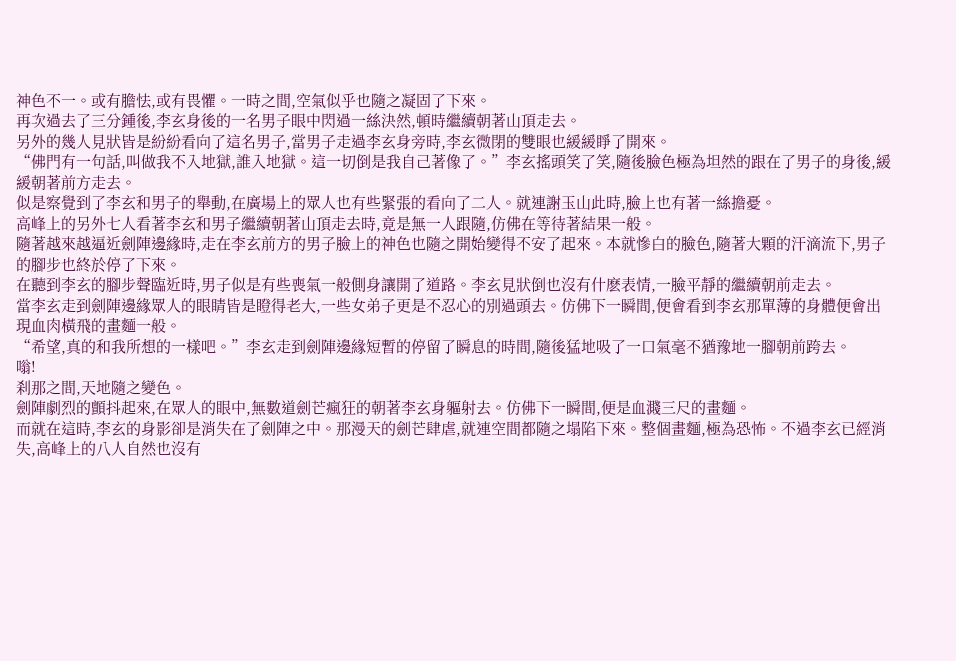神色不一。或有膽怯,或有畏懼。一時之間,空氣似乎也隨之凝固了下來。
再次過去了三分鍾後,李玄身後的一名男子眼中閃過一絲決然,頓時繼續朝著山頂走去。
另外的幾人見狀皆是紛紛看向了這名男子,當男子走過李玄身旁時,李玄微閉的雙眼也緩緩睜了開來。
“佛門有一句話,叫做我不入地獄,誰入地獄。這一切倒是我自己著像了。”李玄搖頭笑了笑,隨後臉色極為坦然的跟在了男子的身後,緩緩朝著前方走去。
似是察覺到了李玄和男子的舉動,在廣場上的眾人也有些緊張的看向了二人。就連謝玉山此時,臉上也有著一絲擔憂。
高峰上的另外七人看著李玄和男子繼續朝著山頂走去時,竟是無一人跟隨,仿佛在等待著結果一般。
隨著越來越逼近劍陣邊緣時,走在李玄前方的男子臉上的神色也隨之開始變得不安了起來。本就慘白的臉色,隨著大顆的汗滴流下,男子的腳步也終於停了下來。
在聽到李玄的腳步聲臨近時,男子似是有些喪氣一般側身讓開了道路。李玄見狀倒也沒有什麽表情,一臉平靜的繼續朝前走去。
當李玄走到劍陣邊緣眾人的眼睛皆是瞪得老大,一些女弟子更是不忍心的別過頭去。仿佛下一瞬間,便會看到李玄那單薄的身體便會出現血肉橫飛的畫麵一般。
“希望,真的和我所想的一樣吧。”李玄走到劍陣邊緣短暫的停留了瞬息的時間,隨後猛地吸了一口氣毫不猶豫地一腳朝前跨去。
嗡!
刹那之間,天地隨之變色。
劍陣劇烈的顫抖起來,在眾人的眼中,無數道劍芒瘋狂的朝著李玄身軀射去。仿佛下一瞬間,便是血濺三尺的畫麵。
而就在這時,李玄的身影卻是消失在了劍陣之中。那漫天的劍芒肆虐,就連空間都隨之塌陷下來。整個畫麵,極為恐怖。不過李玄已經消失,高峰上的八人自然也沒有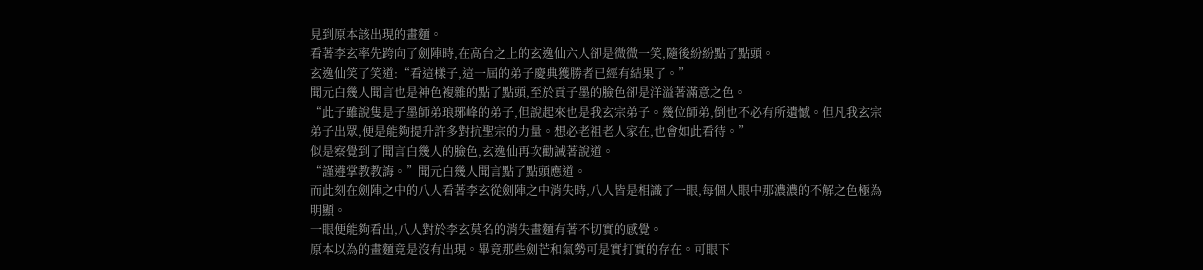見到原本該出現的畫麵。
看著李玄率先跨向了劍陣時,在高台之上的玄逸仙六人卻是微微一笑,隨後紛紛點了點頭。
玄逸仙笑了笑道:“看這樣子,這一屆的弟子慶典獲勝者已經有結果了。”
聞元白幾人聞言也是神色複雜的點了點頭,至於貢子墨的臉色卻是洋溢著滿意之色。
“此子雖說隻是子墨師弟琅琊峰的弟子,但說起來也是我玄宗弟子。幾位師弟,倒也不必有所遺憾。但凡我玄宗弟子出眾,便是能夠提升許多對抗聖宗的力量。想必老祖老人家在,也會如此看待。”
似是察覺到了聞言白幾人的臉色,玄逸仙再次勸誡著說道。
“謹遵掌教教誨。”聞元白幾人聞言點了點頭應道。
而此刻在劍陣之中的八人看著李玄從劍陣之中消失時,八人皆是相識了一眼,每個人眼中那濃濃的不解之色極為明顯。
一眼便能夠看出,八人對於李玄莫名的消失畫麵有著不切實的感覺。
原本以為的畫麵竟是沒有出現。畢竟那些劍芒和氣勢可是實打實的存在。可眼下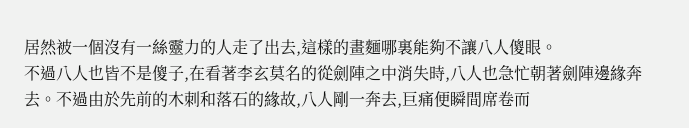居然被一個沒有一絲靈力的人走了出去,這樣的畫麵哪裏能夠不讓八人傻眼。
不過八人也皆不是傻子,在看著李玄莫名的從劍陣之中消失時,八人也急忙朝著劍陣邊緣奔去。不過由於先前的木刺和落石的緣故,八人剛一奔去,巨痛便瞬間席卷而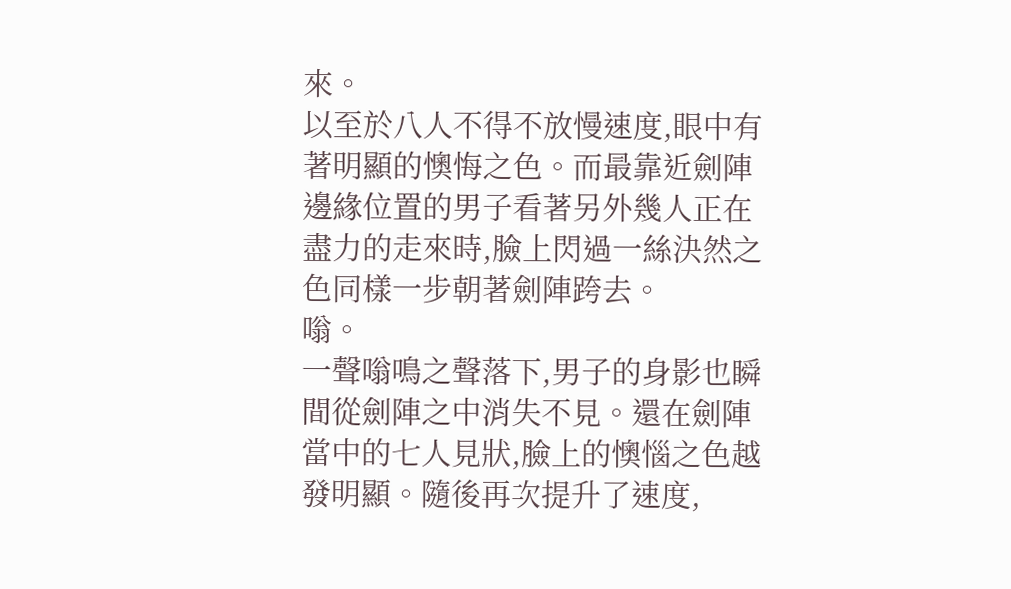來。
以至於八人不得不放慢速度,眼中有著明顯的懊悔之色。而最靠近劍陣邊緣位置的男子看著另外幾人正在盡力的走來時,臉上閃過一絲決然之色同樣一步朝著劍陣跨去。
嗡。
一聲嗡鳴之聲落下,男子的身影也瞬間從劍陣之中消失不見。還在劍陣當中的七人見狀,臉上的懊惱之色越發明顯。隨後再次提升了速度,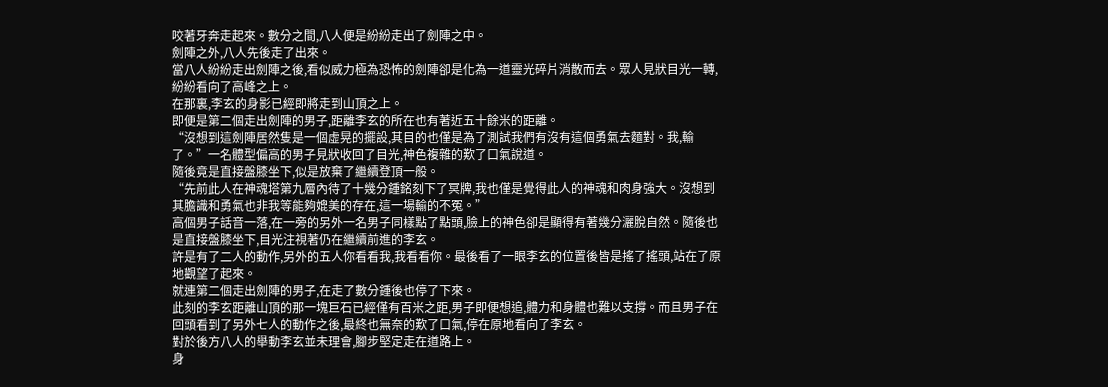咬著牙奔走起來。數分之間,八人便是紛紛走出了劍陣之中。
劍陣之外,八人先後走了出來。
當八人紛紛走出劍陣之後,看似威力極為恐怖的劍陣卻是化為一道靈光碎片消散而去。眾人見狀目光一轉,紛紛看向了高峰之上。
在那裏,李玄的身影已經即將走到山頂之上。
即便是第二個走出劍陣的男子,距離李玄的所在也有著近五十餘米的距離。
“沒想到這劍陣居然隻是一個虛晃的擺設,其目的也僅是為了測試我們有沒有這個勇氣去麵對。我,輸了。”一名體型偏高的男子見狀收回了目光,神色複雜的歎了口氣說道。
隨後竟是直接盤膝坐下,似是放棄了繼續登頂一般。
“先前此人在神魂塔第九層內待了十幾分鍾銘刻下了冥牌,我也僅是覺得此人的神魂和肉身強大。沒想到其膽識和勇氣也非我等能夠媲美的存在,這一場輸的不冤。”
高個男子話音一落,在一旁的另外一名男子同樣點了點頭,臉上的神色卻是顯得有著幾分灑脫自然。隨後也是直接盤膝坐下,目光注視著仍在繼續前進的李玄。
許是有了二人的動作,另外的五人你看看我,我看看你。最後看了一眼李玄的位置後皆是搖了搖頭,站在了原地觀望了起來。
就連第二個走出劍陣的男子,在走了數分鍾後也停了下來。
此刻的李玄距離山頂的那一塊巨石已經僅有百米之距,男子即便想追,體力和身體也難以支撐。而且男子在回頭看到了另外七人的動作之後,最終也無奈的歎了口氣,停在原地看向了李玄。
對於後方八人的舉動李玄並未理會,腳步堅定走在道路上。
身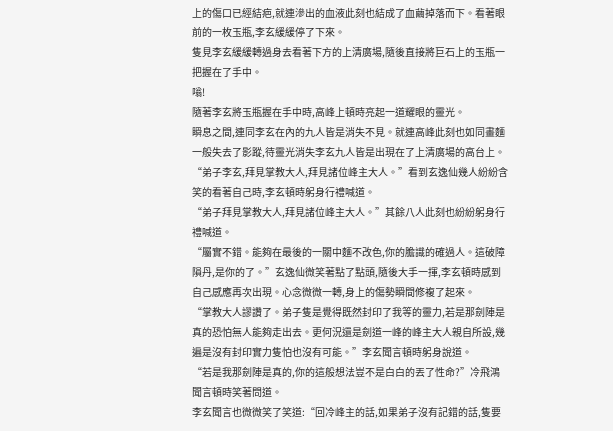上的傷口已經結疤,就連滲出的血液此刻也結成了血繭掉落而下。看著眼前的一枚玉瓶,李玄緩緩停了下來。
隻見李玄緩緩轉過身去看著下方的上清廣場,隨後直接將巨石上的玉瓶一把握在了手中。
嗡!
隨著李玄將玉瓶握在手中時,高峰上頓時亮起一道耀眼的靈光。
瞬息之間,連同李玄在內的九人皆是消失不見。就連高峰此刻也如同畫麵一般失去了影蹤,待靈光消失李玄九人皆是出現在了上清廣場的高台上。
“弟子李玄,拜見掌教大人,拜見諸位峰主大人。”看到玄逸仙幾人紛紛含笑的看著自己時,李玄頓時躬身行禮喊道。
“弟子拜見掌教大人,拜見諸位峰主大人。”其餘八人此刻也紛紛躬身行禮喊道。
“屬實不錯。能夠在最後的一關中麵不改色,你的膽識的確過人。這破障隕丹,是你的了。”玄逸仙微笑著點了點頭,隨後大手一揮,李玄頓時感到自己感應再次出現。心念微微一轉,身上的傷勢瞬間修複了起來。
“掌教大人謬讚了。弟子隻是覺得既然封印了我等的靈力,若是那劍陣是真的恐怕無人能夠走出去。更何況還是劍道一峰的峰主大人親自所設,幾遍是沒有封印實力隻怕也沒有可能。”李玄聞言頓時躬身說道。
“若是我那劍陣是真的,你的這般想法豈不是白白的丟了性命?”冷飛鴻聞言頓時笑著問道。
李玄聞言也微微笑了笑道:“回冷峰主的話,如果弟子沒有記錯的話,隻要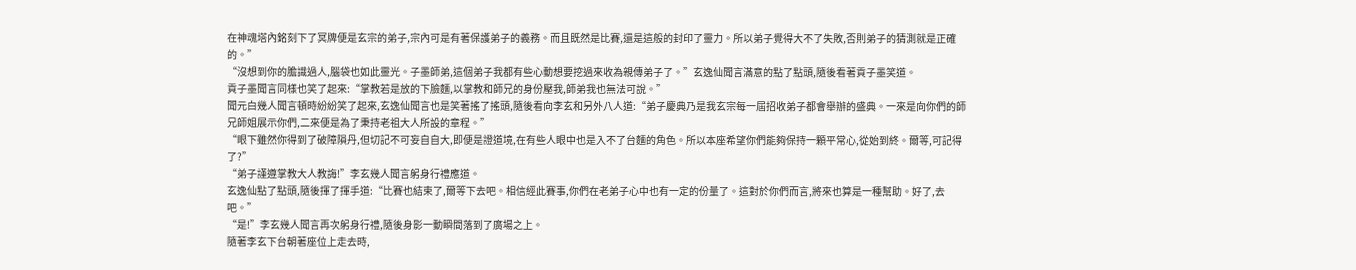在神魂塔內銘刻下了冥牌便是玄宗的弟子,宗內可是有著保護弟子的義務。而且既然是比賽,還是這般的封印了靈力。所以弟子覺得大不了失敗,否則弟子的猜測就是正確的。”
“沒想到你的膽識過人,腦袋也如此靈光。子墨師弟,這個弟子我都有些心動想要挖過來收為親傳弟子了。”玄逸仙聞言滿意的點了點頭,隨後看著貢子墨笑道。
貢子墨聞言同樣也笑了起來:“掌教若是放的下臉麵,以掌教和師兄的身份壓我,師弟我也無法可說。”
聞元白幾人聞言頓時紛紛笑了起來,玄逸仙聞言也是笑著搖了搖頭,隨後看向李玄和另外八人道:“弟子慶典乃是我玄宗每一屆招收弟子都會舉辦的盛典。一來是向你們的師兄師姐展示你們,二來便是為了秉持老祖大人所設的章程。”
“眼下雖然你得到了破障隕丹,但切記不可妄自自大,即便是證道境,在有些人眼中也是入不了台麵的角色。所以本座希望你們能夠保持一顆平常心,從始到終。爾等,可記得了?”
“弟子謹遵掌教大人教誨!”李玄幾人聞言躬身行禮應道。
玄逸仙點了點頭,隨後揮了揮手道:“比賽也結束了,爾等下去吧。相信經此賽事,你們在老弟子心中也有一定的份量了。這對於你們而言,將來也算是一種幫助。好了,去吧。”
“是!”李玄幾人聞言再次躬身行禮,隨後身影一動瞬間落到了廣場之上。
隨著李玄下台朝著座位上走去時,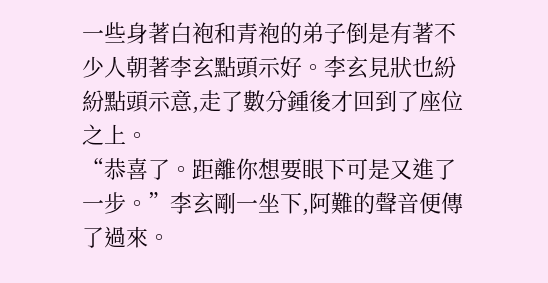一些身著白袍和青袍的弟子倒是有著不少人朝著李玄點頭示好。李玄見狀也紛紛點頭示意,走了數分鍾後才回到了座位之上。
“恭喜了。距離你想要眼下可是又進了一步。”李玄剛一坐下,阿難的聲音便傳了過來。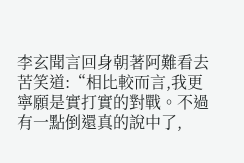李玄聞言回身朝著阿難看去苦笑道:“相比較而言,我更寧願是實打實的對戰。不過有一點倒還真的說中了,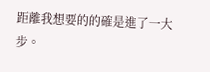距離我想要的的確是進了一大步。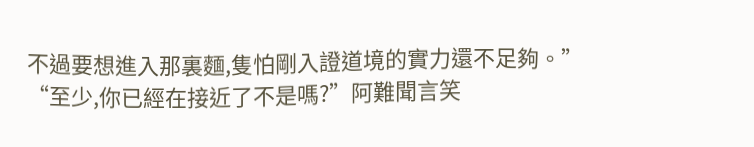不過要想進入那裏麵,隻怕剛入證道境的實力還不足夠。”
“至少,你已經在接近了不是嗎?”阿難聞言笑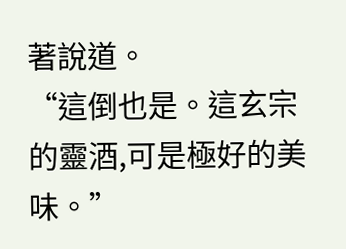著說道。
“這倒也是。這玄宗的靈酒,可是極好的美味。”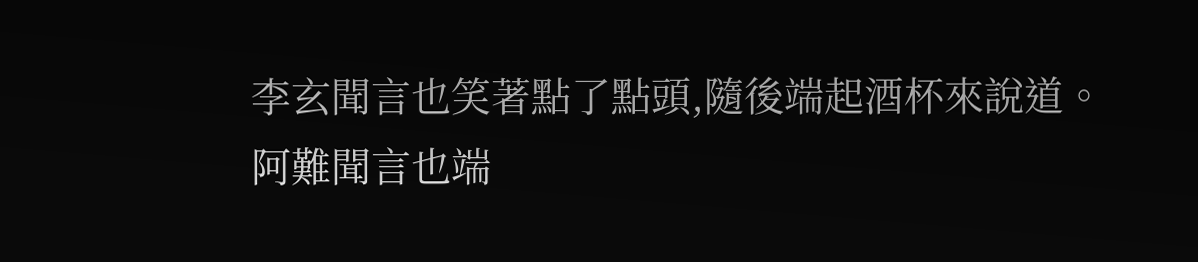李玄聞言也笑著點了點頭,隨後端起酒杯來說道。
阿難聞言也端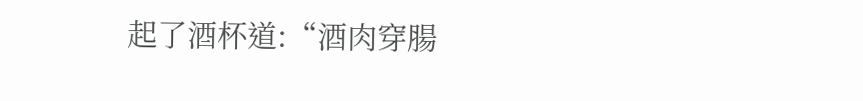起了酒杯道:“酒肉穿腸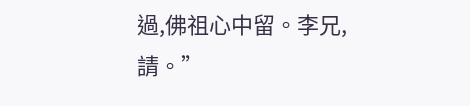過,佛祖心中留。李兄,請。”